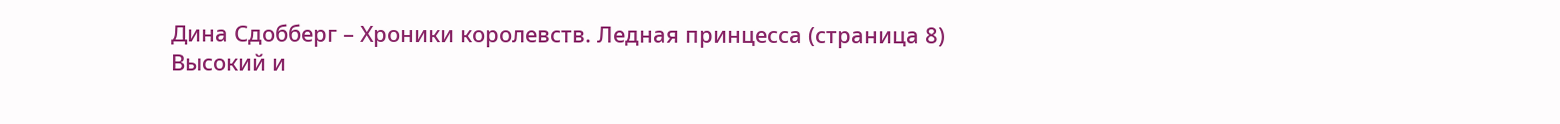Дина Сдобберг – Хроники королевств. Ледная принцесса (страница 8)
Высокий и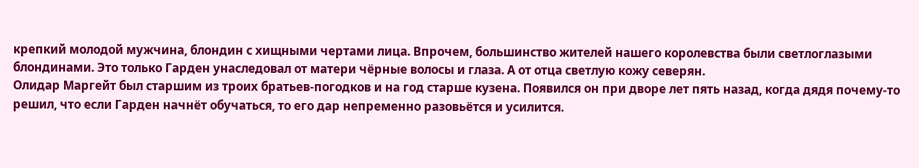крепкий молодой мужчина, блондин с хищными чертами лица. Впрочем, большинство жителей нашего королевства были светлоглазыми блондинами. Это только Гарден унаследовал от матери чёрные волосы и глаза. А от отца светлую кожу северян.
Олидар Маргейт был старшим из троих братьев-погодков и на год старше кузена. Появился он при дворе лет пять назад, когда дядя почему-то решил, что если Гарден начнёт обучаться, то его дар непременно разовьётся и усилится.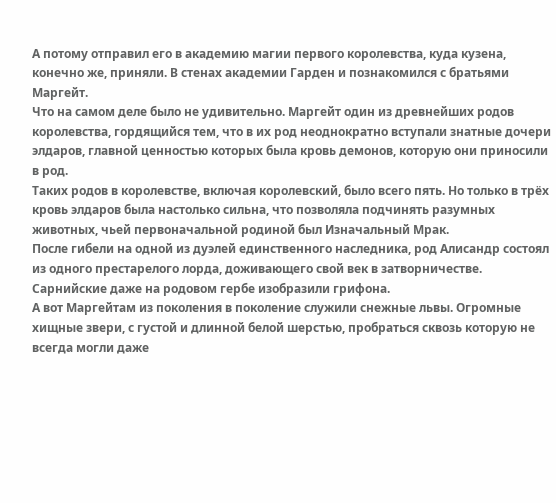А потому отправил его в академию магии первого королевства, куда кузена, конечно же, приняли. В стенах академии Гарден и познакомился с братьями Маргейт.
Что на самом деле было не удивительно. Маргейт один из древнейших родов королевства, гордящийся тем, что в их род неоднократно вступали знатные дочери элдаров, главной ценностью которых была кровь демонов, которую они приносили в род.
Таких родов в королевстве, включая королевский, было всего пять. Но только в трёх кровь элдаров была настолько сильна, что позволяла подчинять разумных животных, чьей первоначальной родиной был Изначальный Мрак.
После гибели на одной из дуэлей единственного наследника, род Алисандр состоял из одного престарелого лорда, доживающего свой век в затворничестве.
Сарнийские даже на родовом гербе изобразили грифона.
А вот Маргейтам из поколения в поколение служили снежные львы. Огромные хищные звери, с густой и длинной белой шерстью, пробраться сквозь которую не всегда могли даже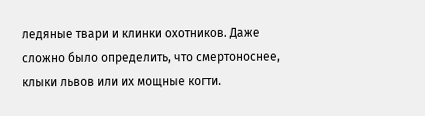ледяные твари и клинки охотников. Даже сложно было определить, что смертоноснее, клыки львов или их мощные когти.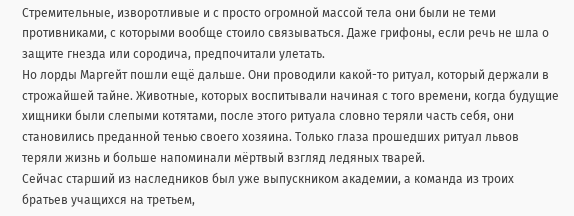Стремительные, изворотливые и с просто огромной массой тела они были не теми противниками, с которыми вообще стоило связываться. Даже грифоны, если речь не шла о защите гнезда или сородича, предпочитали улетать.
Но лорды Маргейт пошли ещё дальше. Они проводили какой-то ритуал, который держали в строжайшей тайне. Животные, которых воспитывали начиная с того времени, когда будущие хищники были слепыми котятами, после этого ритуала словно теряли часть себя, они становились преданной тенью своего хозяина. Только глаза прошедших ритуал львов теряли жизнь и больше напоминали мёртвый взгляд ледяных тварей.
Сейчас старший из наследников был уже выпускником академии, а команда из троих братьев учащихся на третьем,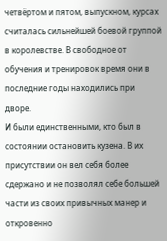четвёртом и пятом, выпускном, курсах считалась сильнейшей боевой группой в королевстве. В свободное от обучения и тренировок время они в последние годы находились при дворе.
И были единственными, кто был в состоянии остановить кузена. В их присутствии он вел себя более сдержано и не позволял себе большей части из своих привычных манер и откровенно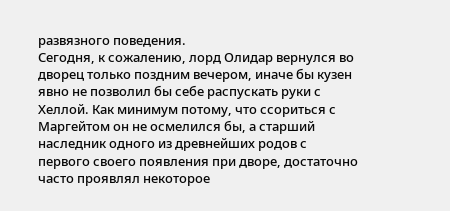развязного поведения.
Сегодня, к сожалению, лорд Олидар вернулся во дворец только поздним вечером, иначе бы кузен явно не позволил бы себе распускать руки с Хеллой. Как минимум потому, что ссориться с Маргейтом он не осмелился бы, а старший наследник одного из древнейших родов с первого своего появления при дворе, достаточно часто проявлял некоторое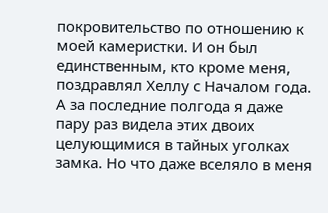покровительство по отношению к моей камеристки. И он был единственным, кто кроме меня, поздравлял Хеллу с Началом года.
А за последние полгода я даже пару раз видела этих двоих целующимися в тайных уголках замка. Но что даже вселяло в меня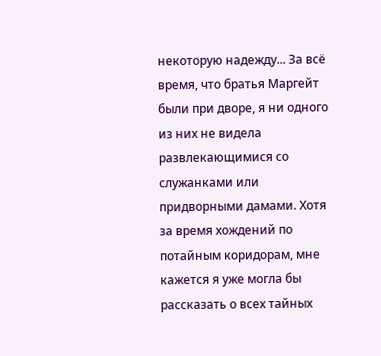некоторую надежду... За всё время, что братья Маргейт были при дворе, я ни одного из них не видела развлекающимися со служанками или придворными дамами. Хотя за время хождений по потайным коридорам, мне кажется я уже могла бы рассказать о всех тайных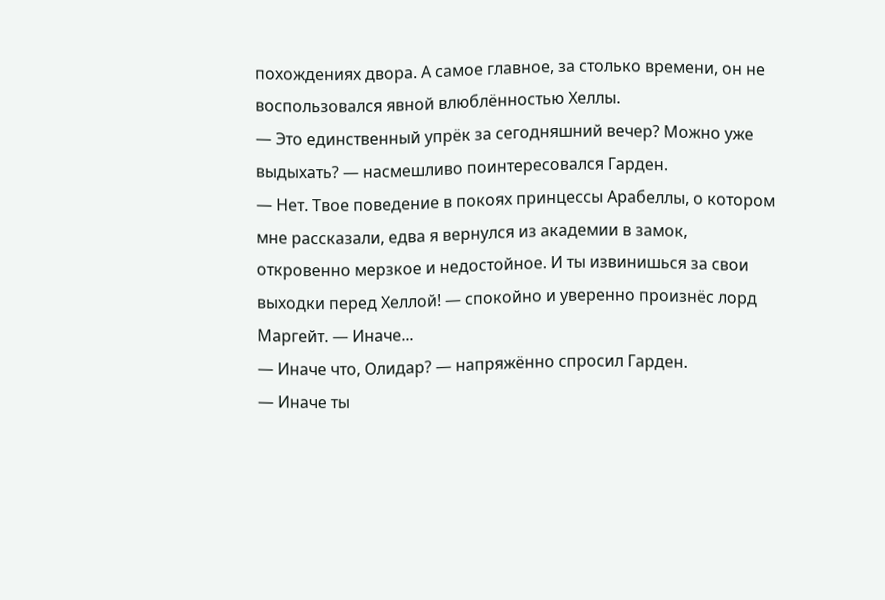похождениях двора. А самое главное, за столько времени, он не воспользовался явной влюблённостью Хеллы.
— Это единственный упрёк за сегодняшний вечер? Можно уже выдыхать? — насмешливо поинтересовался Гарден.
— Нет. Твое поведение в покоях принцессы Арабеллы, о котором мне рассказали, едва я вернулся из академии в замок, откровенно мерзкое и недостойное. И ты извинишься за свои выходки перед Хеллой! — спокойно и уверенно произнёс лорд Маргейт. — Иначе...
— Иначе что, Олидар? — напряжённо спросил Гарден.
— Иначе ты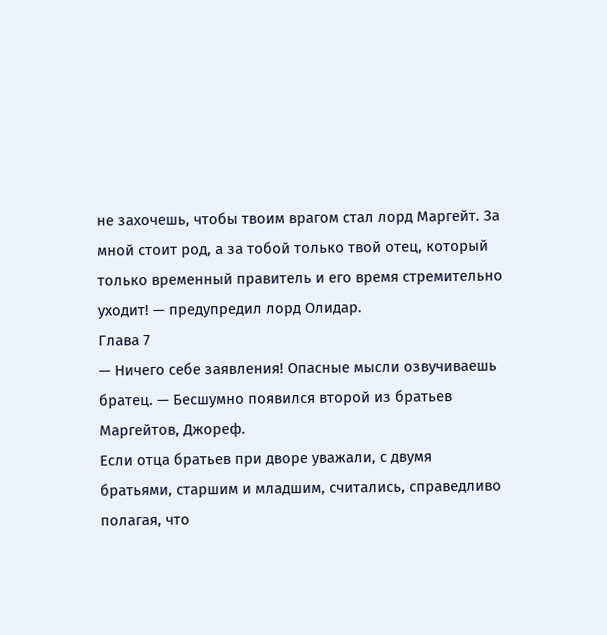не захочешь, чтобы твоим врагом стал лорд Маргейт. За мной стоит род, а за тобой только твой отец, который только временный правитель и его время стремительно уходит! — предупредил лорд Олидар.
Глава 7
— Ничего себе заявления! Опасные мысли озвучиваешь братец. — Бесшумно появился второй из братьев Маргейтов, Джореф.
Если отца братьев при дворе уважали, с двумя братьями, старшим и младшим, считались, справедливо полагая, что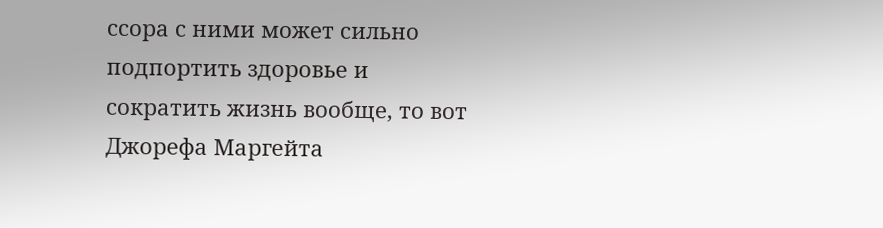ссора с ними может сильно подпортить здоровье и сократить жизнь вообще, то вот Джорефа Маргейта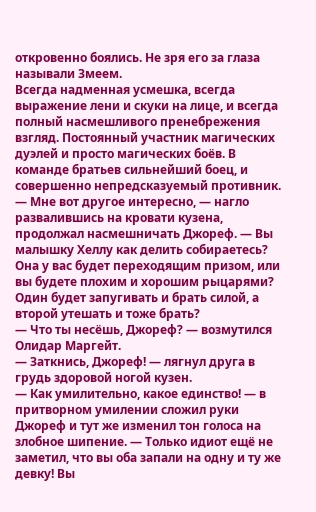откровенно боялись. Не зря его за глаза называли Змеем.
Всегда надменная усмешка, всегда выражение лени и скуки на лице, и всегда полный насмешливого пренебрежения взгляд. Постоянный участник магических дуэлей и просто магических боёв. В команде братьев сильнейший боец, и совершенно непредсказуемый противник.
— Мне вот другое интересно, — нагло развалившись на кровати кузена, продолжал насмешничать Джореф. — Вы малышку Хеллу как делить собираетесь? Она у вас будет переходящим призом, или вы будете плохим и хорошим рыцарями? Один будет запугивать и брать силой, а второй утешать и тоже брать?
— Что ты несёшь, Джореф? — возмутился Олидар Маргейт.
— Заткнись, Джореф! — лягнул друга в грудь здоровой ногой кузен.
— Как умилительно, какое единство! — в притворном умилении сложил руки Джореф и тут же изменил тон голоса на злобное шипение. — Только идиот ещё не заметил, что вы оба запали на одну и ту же девку! Вы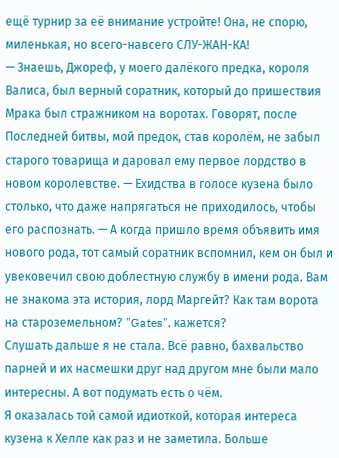ещё турнир за её внимание устройте! Она, не спорю, миленькая, но всего-навсего СЛУ-ЖАН-КА!
— Знаешь, Джореф, у моего далёкого предка, короля Валиса, был верный соратник, который до пришествия Мрака был стражником на воротах. Говорят, после Последней битвы, мой предок, став королём, не забыл старого товарища и даровал ему первое лордство в новом королевстве. — Ехидства в голосе кузена было столько, что даже напрягаться не приходилось, чтобы его распознать. — А когда пришло время объявить имя нового рода, тот самый соратник вспомнил, кем он был и увековечил свою доблестную службу в имени рода. Вам не знакома эта история, лорд Маргейт? Как там ворота на староземельном? "Gates", кажется?
Слушать дальше я не стала. Всё равно, бахвальство парней и их насмешки друг над другом мне были мало интересны. А вот подумать есть о чём.
Я оказалась той самой идиоткой, которая интереса кузена к Хелле как раз и не заметила. Больше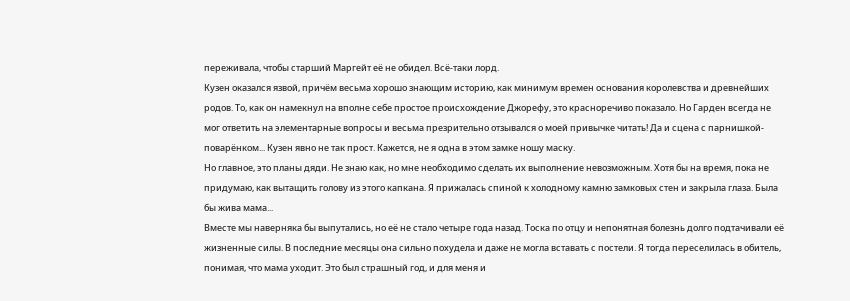переживала, чтобы старший Маргейт её не обидел. Всё-таки лорд.
Кузен оказался язвой, причём весьма хорошо знающим историю, как минимум времен основания королевства и древнейших родов. То, как он намекнул на вполне себе простое происхождение Джорефу, это красноречиво показало. Но Гарден всегда не мог ответить на элементарные вопросы и весьма презрительно отзывался о моей привычке читать! Да и сцена с парнишкой-поварёнком... Кузен явно не так прост. Кажется, не я одна в этом замке ношу маску.
Но главное, это планы дяди. Не знаю как, но мне необходимо сделать их выполнение невозможным. Хотя бы на время, пока не придумаю, как вытащить голову из этого капкана. Я прижалась спиной к холодному камню замковых стен и закрыла глаза. Была бы жива мама...
Вместе мы наверняка бы выпутались, но её не стало четыре года назад. Тоска по отцу и непонятная болезнь долго подтачивали её жизненные силы. В последние месяцы она сильно похудела и даже не могла вставать с постели. Я тогда переселилась в обитель, понимая, что мама уходит. Это был страшный год, и для меня и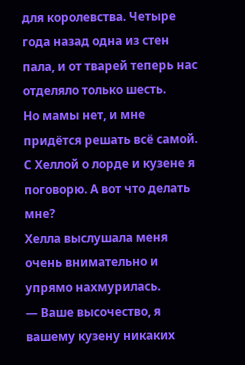для королевства. Четыре года назад одна из стен пала, и от тварей теперь нас отделяло только шесть.
Но мамы нет, и мне придётся решать всё самой. С Хеллой о лорде и кузене я поговорю. А вот что делать мне?
Хелла выслушала меня очень внимательно и упрямо нахмурилась.
— Ваше высочество, я вашему кузену никаких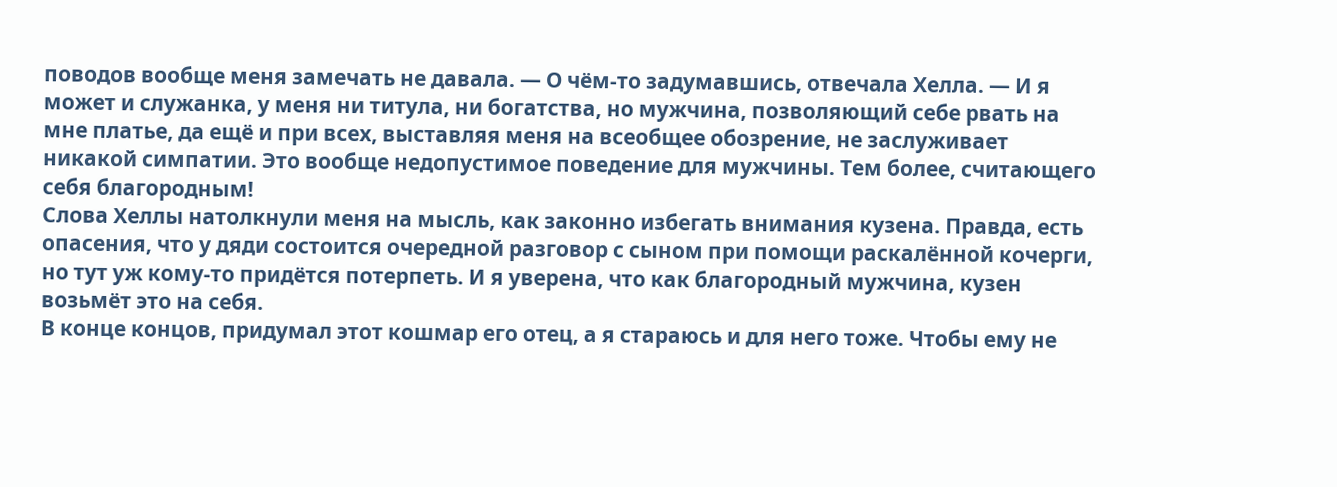поводов вообще меня замечать не давала. — О чём-то задумавшись, отвечала Хелла. — И я может и служанка, у меня ни титула, ни богатства, но мужчина, позволяющий себе рвать на мне платье, да ещё и при всех, выставляя меня на всеобщее обозрение, не заслуживает никакой симпатии. Это вообще недопустимое поведение для мужчины. Тем более, считающего себя благородным!
Слова Хеллы натолкнули меня на мысль, как законно избегать внимания кузена. Правда, есть опасения, что у дяди состоится очередной разговор с сыном при помощи раскалённой кочерги, но тут уж кому-то придётся потерпеть. И я уверена, что как благородный мужчина, кузен возьмёт это на себя.
В конце концов, придумал этот кошмар его отец, а я стараюсь и для него тоже. Чтобы ему не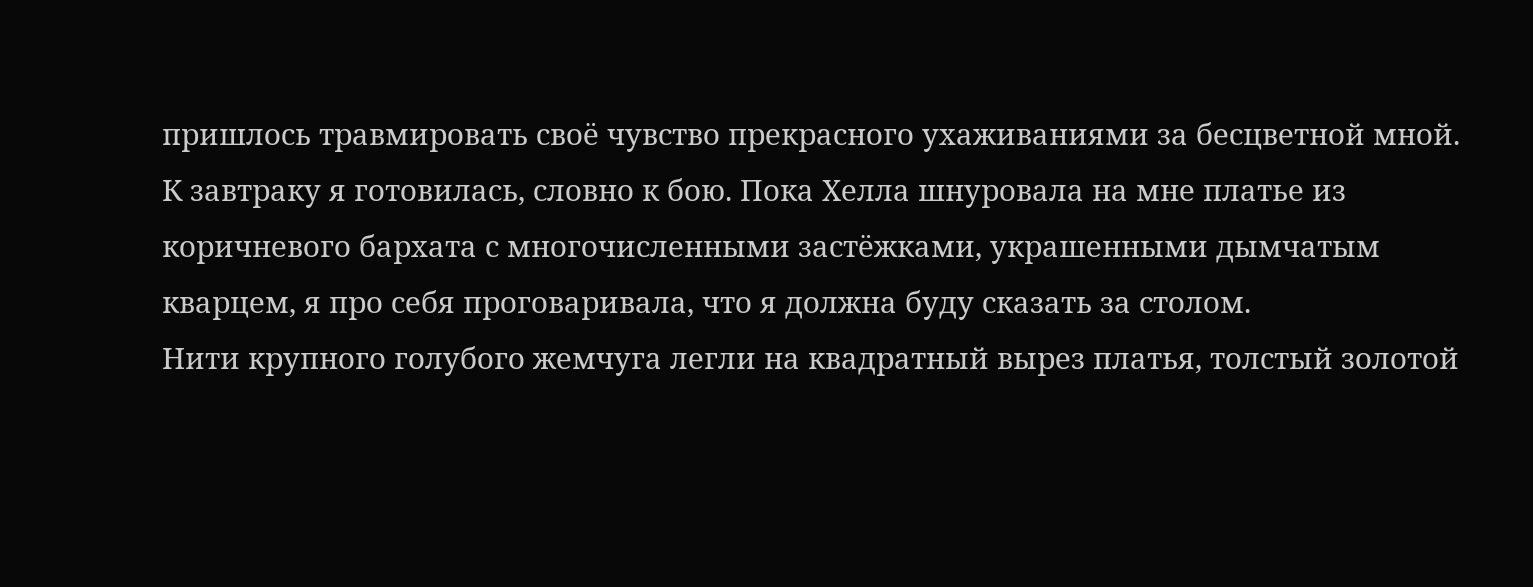пришлось травмировать своё чувство прекрасного ухаживаниями за бесцветной мной.
К завтраку я готовилась, словно к бою. Пока Хелла шнуровала на мне платье из коричневого бархата с многочисленными застёжками, украшенными дымчатым кварцем, я про себя проговаривала, что я должна буду сказать за столом.
Нити крупного голубого жемчуга легли на квадратный вырез платья, толстый золотой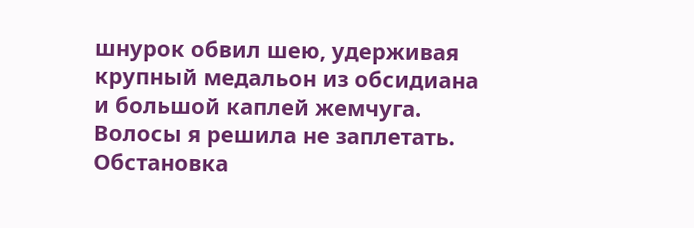шнурок обвил шею, удерживая крупный медальон из обсидиана и большой каплей жемчуга.
Волосы я решила не заплетать. Обстановка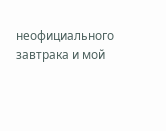неофициального завтрака и мой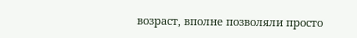возраст, вполне позволяли просто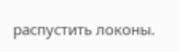распустить локоны.